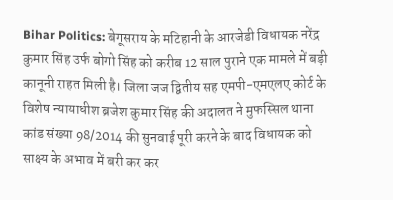Bihar Politics: बेगूसराय के मटिहानी के आरजेडी विधायक नरेंद्र कुमार सिंह उर्फ बोगो सिंह को करीब 12 साल पुराने एक मामले में बड़ी कानूनी राहत मिली है। जिला जज द्वितीय सह एमपी-एमएलए कोर्ट के विशेष न्यायाधीश ब्रजेश कुमार सिंह की अदालत ने मुफस्सिल थाना कांड संख्या 98/2014 की सुनवाई पूरी करने के बाद विधायक को साक्ष्य के अभाव में बरी कर कर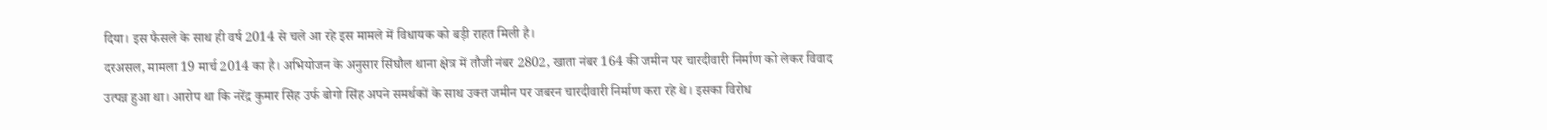दिया। इस फैसले के साथ ही वर्ष 2014 से चले आ रहे इस मामले में विधायक को बड़ी राहत मिली है।
दरअसल, मामला 19 मार्च 2014 का है। अभियोजन के अनुसार सिंघौल थाना क्षेत्र में तौजी नंबर 2802, खाता नंबर 164 की जमीन पर चारदीवारी निर्माण को लेकर विवाद उत्पन्न हुआ था। आरोप था कि नरेंद्र कुमार सिंह उर्फ बोगो सिंह अपने समर्थकों के साथ उक्त जमीन पर जबरन चारदीवारी निर्माण करा रहे थे। इसका विरोध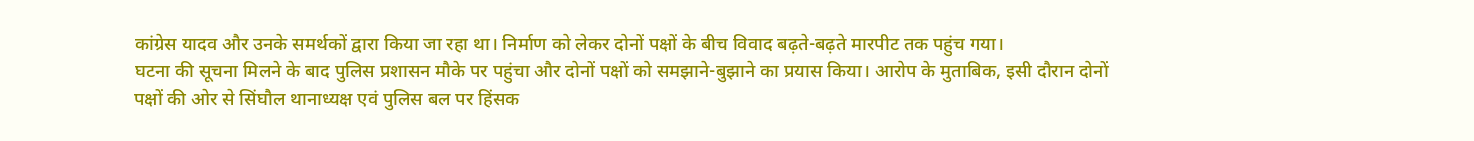कांग्रेस यादव और उनके समर्थकों द्वारा किया जा रहा था। निर्माण को लेकर दोनों पक्षों के बीच विवाद बढ़ते-बढ़ते मारपीट तक पहुंच गया।
घटना की सूचना मिलने के बाद पुलिस प्रशासन मौके पर पहुंचा और दोनों पक्षों को समझाने-बुझाने का प्रयास किया। आरोप के मुताबिक, इसी दौरान दोनों पक्षों की ओर से सिंघौल थानाध्यक्ष एवं पुलिस बल पर हिंसक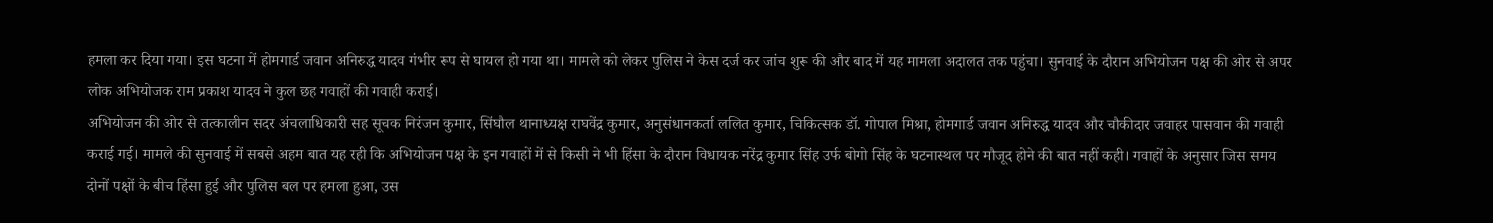हमला कर दिया गया। इस घटना में होमगार्ड जवान अनिरुद्ध यादव गंभीर रूप से घायल हो गया था। मामले को लेकर पुलिस ने केस दर्ज कर जांच शुरू की और बाद में यह मामला अदालत तक पहुंचा। सुनवाई के दौरान अभियोजन पक्ष की ओर से अपर लोक अभियोजक राम प्रकाश यादव ने कुल छह गवाहों की गवाही कराई।
अभियोजन की ओर से तत्कालीन सदर अंचलाधिकारी सह सूचक निरंजन कुमार, सिंघौल थानाध्यक्ष राघवेंद्र कुमार, अनुसंधानकर्ता ललित कुमार, चिकित्सक डॉ. गोपाल मिश्रा, होमगार्ड जवान अनिरुद्ध यादव और चौकीदार जवाहर पासवान की गवाही कराई गई। मामले की सुनवाई में सबसे अहम बात यह रही कि अभियोजन पक्ष के इन गवाहों में से किसी ने भी हिंसा के दौरान विधायक नरेंद्र कुमार सिंह उर्फ बोगो सिंह के घटनास्थल पर मौजूद होने की बात नहीं कही। गवाहों के अनुसार जिस समय दोनों पक्षों के बीच हिंसा हुई और पुलिस बल पर हमला हुआ, उस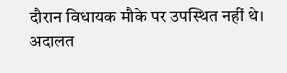दौरान विधायक मौके पर उपस्थित नहीं थे।
अदालत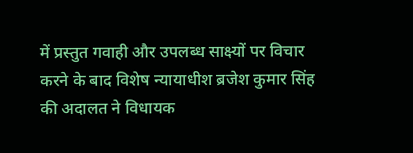में प्रस्तुत गवाही और उपलब्ध साक्ष्यों पर विचार करने के बाद विशेष न्यायाधीश ब्रजेश कुमार सिंह की अदालत ने विधायक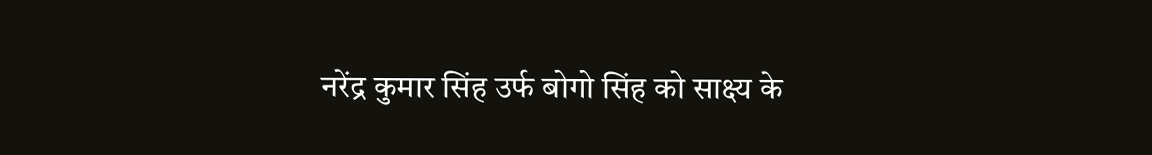नरेंद्र कुमार सिंह उर्फ बोगो सिंह को साक्ष्य के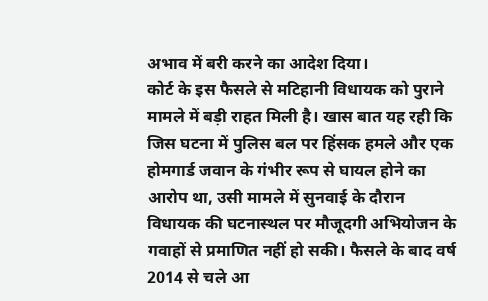अभाव में बरी करने का आदेश दिया।
कोर्ट के इस फैसले से मटिहानी विधायक को पुराने मामले में बड़ी राहत मिली है। खास बात यह रही कि जिस घटना में पुलिस बल पर हिंसक हमले और एक होमगार्ड जवान के गंभीर रूप से घायल होने का आरोप था, उसी मामले में सुनवाई के दौरान विधायक की घटनास्थल पर मौजूदगी अभियोजन के गवाहों से प्रमाणित नहीं हो सकी। फैसले के बाद वर्ष 2014 से चले आ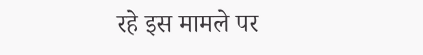रहे इस मामले पर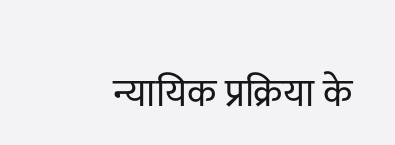न्यायिक प्रक्रिया के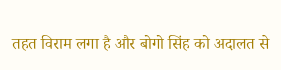तहत विराम लगा है और बोगो सिंह को अदालत से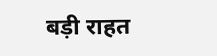बड़ी राहत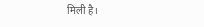मिली है।